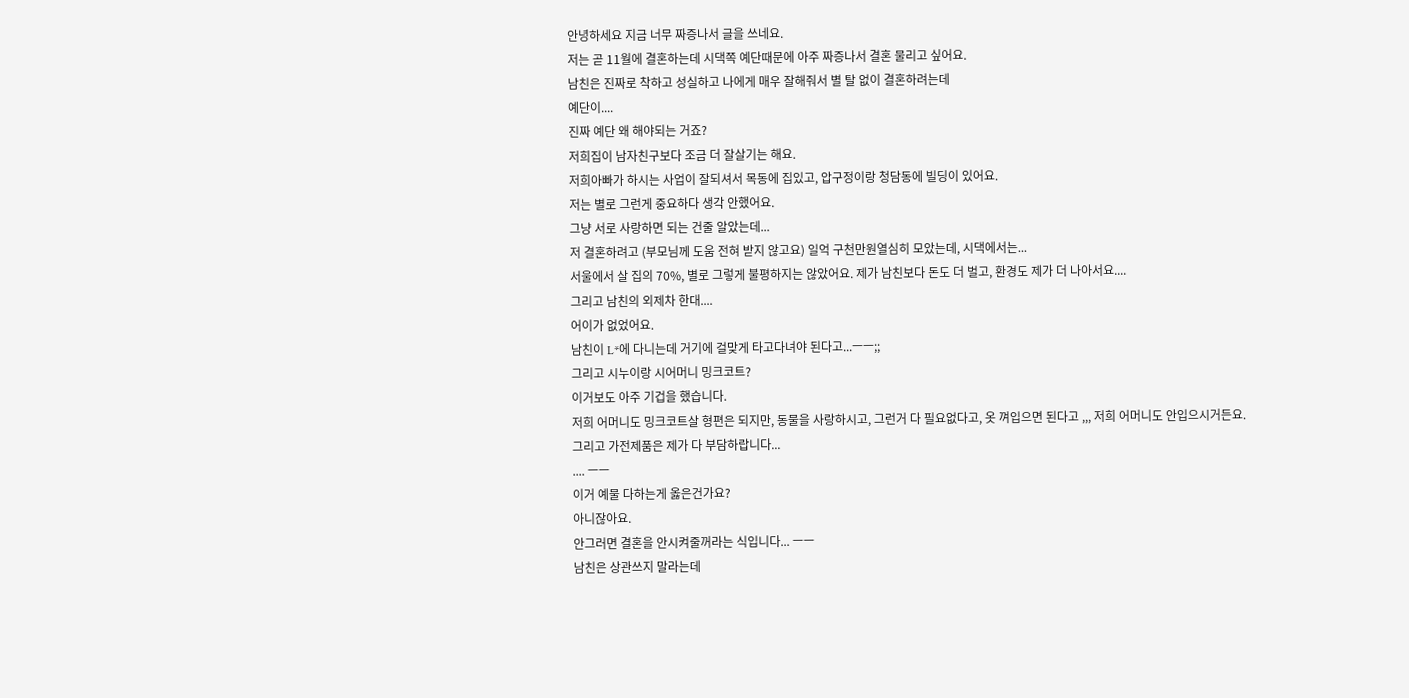안녕하세요 지금 너무 짜증나서 글을 쓰네요.
저는 곧 11월에 결혼하는데 시댁쪽 예단때문에 아주 짜증나서 결혼 물리고 싶어요.
남친은 진짜로 착하고 성실하고 나에게 매우 잘해줘서 별 탈 없이 결혼하려는데
예단이....
진짜 예단 왜 해야되는 거죠?
저희집이 남자친구보다 조금 더 잘살기는 해요.
저희아빠가 하시는 사업이 잘되셔서 목동에 집있고, 압구정이랑 청담동에 빌딩이 있어요.
저는 별로 그런게 중요하다 생각 안했어요.
그냥 서로 사랑하면 되는 건줄 알았는데...
저 결혼하려고 (부모님께 도움 전혀 받지 않고요) 일억 구천만원열심히 모았는데, 시댁에서는...
서울에서 살 집의 70%, 별로 그렇게 불평하지는 않았어요. 제가 남친보다 돈도 더 벌고, 환경도 제가 더 나아서요....
그리고 남친의 외제차 한대....
어이가 없었어요.
남친이 L*에 다니는데 거기에 걸맞게 타고다녀야 된다고...ㅡㅡ;;
그리고 시누이랑 시어머니 밍크코트?
이거보도 아주 기겁을 했습니다.
저희 어머니도 밍크코트살 형편은 되지만, 동물을 사랑하시고, 그런거 다 필요없다고, 옷 껴입으면 된다고 ,,, 저희 어머니도 안입으시거든요.
그리고 가전제품은 제가 다 부담하랍니다...
.... ㅡㅡ
이거 예물 다하는게 옳은건가요?
아니잖아요.
안그러면 결혼을 안시켜줄꺼라는 식입니다... ㅡㅡ
남친은 상관쓰지 말라는데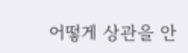어떻게 상관을 안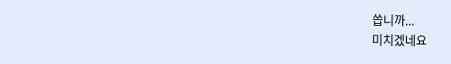씁니까...
미치겠네요